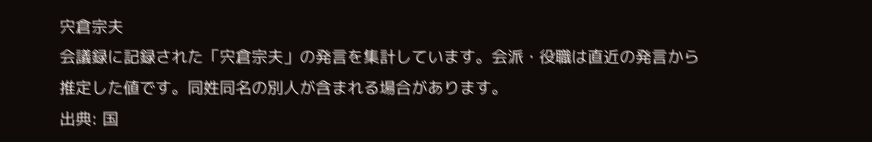宍倉宗夫
会議録に記録された「宍倉宗夫」の発言を集計しています。会派・役職は直近の発言から推定した値です。同姓同名の別人が含まれる場合があります。
出典: 国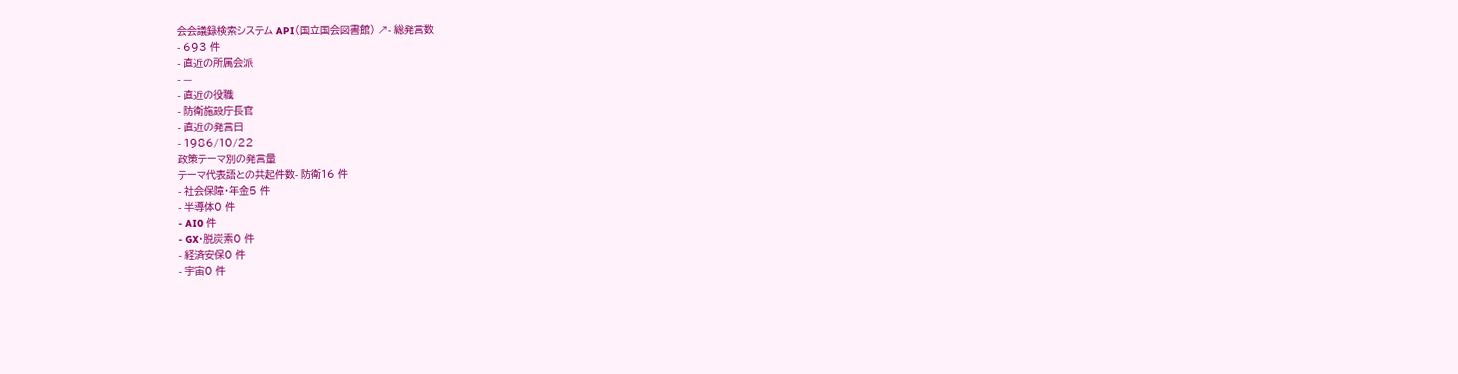会会議録検索システム API(国立国会図書館) ↗- 総発言数
- 693 件
- 直近の所属会派
- —
- 直近の役職
- 防衛施設庁長官
- 直近の発言日
- 1986/10/22
政策テーマ別の発言量
テーマ代表語との共起件数- 防衛16 件
- 社会保障・年金5 件
- 半導体0 件
- AI0 件
- GX・脱炭素0 件
- 経済安保0 件
- 宇宙0 件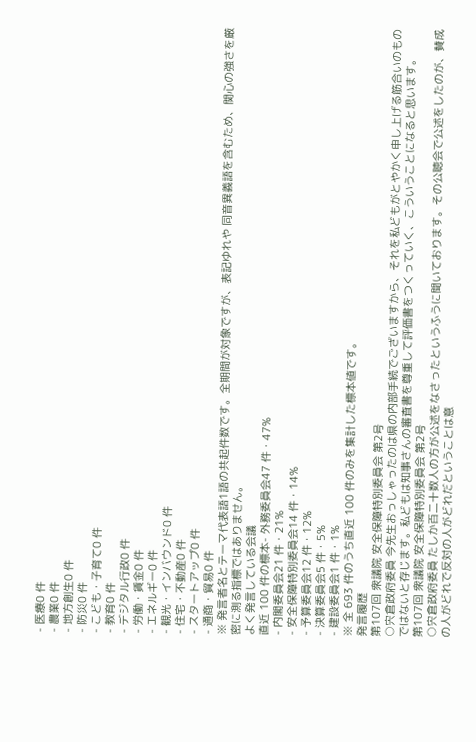- 医療0 件
- 農業0 件
- 地方創生0 件
- 防災0 件
- こども・子育て0 件
- 教育0 件
- デジタル行政0 件
- 労働・賃金0 件
- エネルギー0 件
- 観光・インバウンド0 件
- 住宅・不動産0 件
- スタートアップ0 件
- 通商・貿易0 件
※ 発言者名とテーマ代表語1語の共起件数です。全期間が対象ですが、表記ゆれや 同音異義語を含むため、関心の強さを厳密に測る指標ではありません。
よく発言している会議
直近 100 件の標本- 外務委員会47 件・47%
- 内閣委員会21 件・21%
- 安全保障特別委員会14 件・14%
- 予算委員会12 件・12%
- 決算委員会5 件・5%
- 建設委員会1 件・1%
※ 全 693 件のうち直近 100 件のみを集計した標本値です。
発言履歴
第107回 衆議院 安全保障特別委員会 第2号
○宍倉政府委員 今先生おっしゃったのは県の内部手続でございますから、それを私どもがとやかく申し上げる筋合いのものではないと存じます。私どもは知事さんの審査書を尊重して評価書をつくっていく、こういうことになると思います。
第107回 衆議院 安全保障特別委員会 第2号
○宍倉政府委員 たしか百二十数人の方が公述をなさったというふうに聞いております。その公聴会で公述をしたのが、賛成の人がどれで反対の人がどれだということは意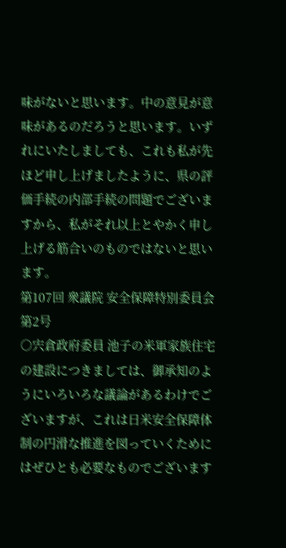味がないと思います。中の意見が意味があるのだろうと思います。いずれにいたしましても、これも私が先ほど申し上げましたように、県の評価手続の内部手続の問題でございますから、私がそれ以上とやかく申し上げる筋合いのものではないと思います。
第107回 衆議院 安全保障特別委員会 第2号
○宍倉政府委員 池子の米軍家族住宅の建設につきましては、御承知のようにいろいろな議論があるわけでございますが、これは日米安全保障体制の円滑な推進を図っていくためにはぜひとも必要なものでございます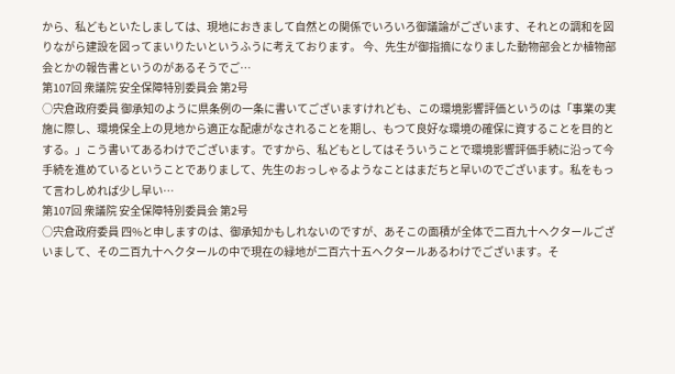から、私どもといたしましては、現地におきまして自然との関係でいろいろ御議論がございます、それとの調和を図りながら建設を図ってまいりたいというふうに考えております。 今、先生が御指摘になりました動物部会とか植物部会とかの報告書というのがあるそうでご…
第107回 衆議院 安全保障特別委員会 第2号
○宍倉政府委員 御承知のように県条例の一条に書いてございますけれども、この環境影響評価というのは「事業の実施に際し、環境保全上の見地から適正な配慮がなされることを期し、もつて良好な環境の確保に資することを目的とする。」こう書いてあるわけでございます。ですから、私どもとしてはそういうことで環境影響評価手続に沿って今手続を進めているということでありまして、先生のおっしゃるようなことはまだちと早いのでございます。私をもって言わしめれば少し早い…
第107回 衆議院 安全保障特別委員会 第2号
○宍倉政府委員 四%と申しますのは、御承知かもしれないのですが、あそこの面積が全体で二百九十ヘクタールございまして、その二百九十ヘクタールの中で現在の緑地が二百六十五ヘクタールあるわけでございます。そ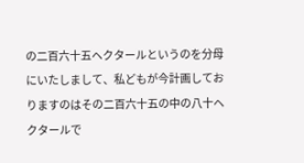の二百六十五ヘクタールというのを分母にいたしまして、私どもが今計画しておりますのはその二百六十五の中の八十ヘクタールで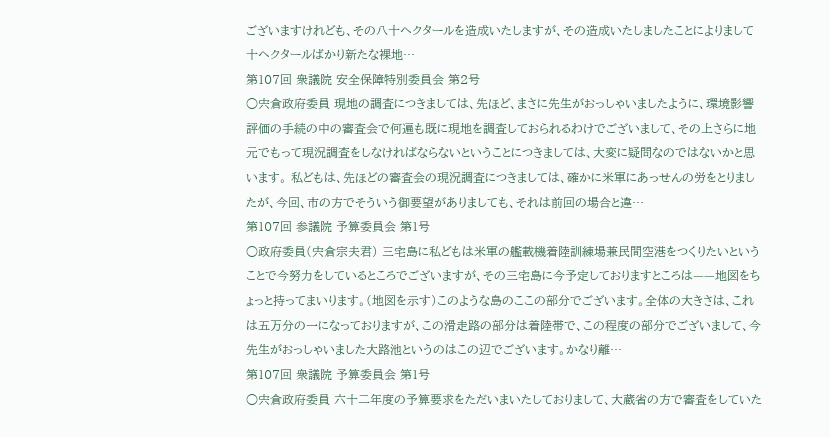ございますけれども、その八十ヘクタールを造成いたしますが、その造成いたしましたことによりまして十ヘクタールばかり新たな裸地…
第107回 衆議院 安全保障特別委員会 第2号
○宍倉政府委員 現地の調査につきましては、先ほど、まさに先生がおっしゃいましたように、環境影響評価の手続の中の審査会で何遍も既に現地を調査しておられるわけでございまして、その上さらに地元でもって現況調査をしなければならないということにつきましては、大変に疑問なのではないかと思います。 私どもは、先ほどの審査会の現況調査につきましては、確かに米軍にあっせんの労をとりましたが、今回、市の方でそういう御要望がありましても、それは前回の場合と違…
第107回 参議院 予算委員会 第1号
○政府委員(宍倉宗夫君) 三宅島に私どもは米軍の艦載機着陸訓練場兼民間空港をつくりたいということで今努力をしているところでございますが、その三宅島に今予定しておりますところは——地図をちょっと持ってまいります。(地図を示す)このような島のここの部分でございます。全体の大きさは、これは五万分の一になっておりますが、この滑走路の部分は着陸帯で、この程度の部分でございまして、今先生がおっしゃいました大路池というのはこの辺でございます。かなり離…
第107回 衆議院 予算委員会 第1号
○宍倉政府委員 六十二年度の予算要求をただいまいたしておりまして、大蔵省の方で審査をしていた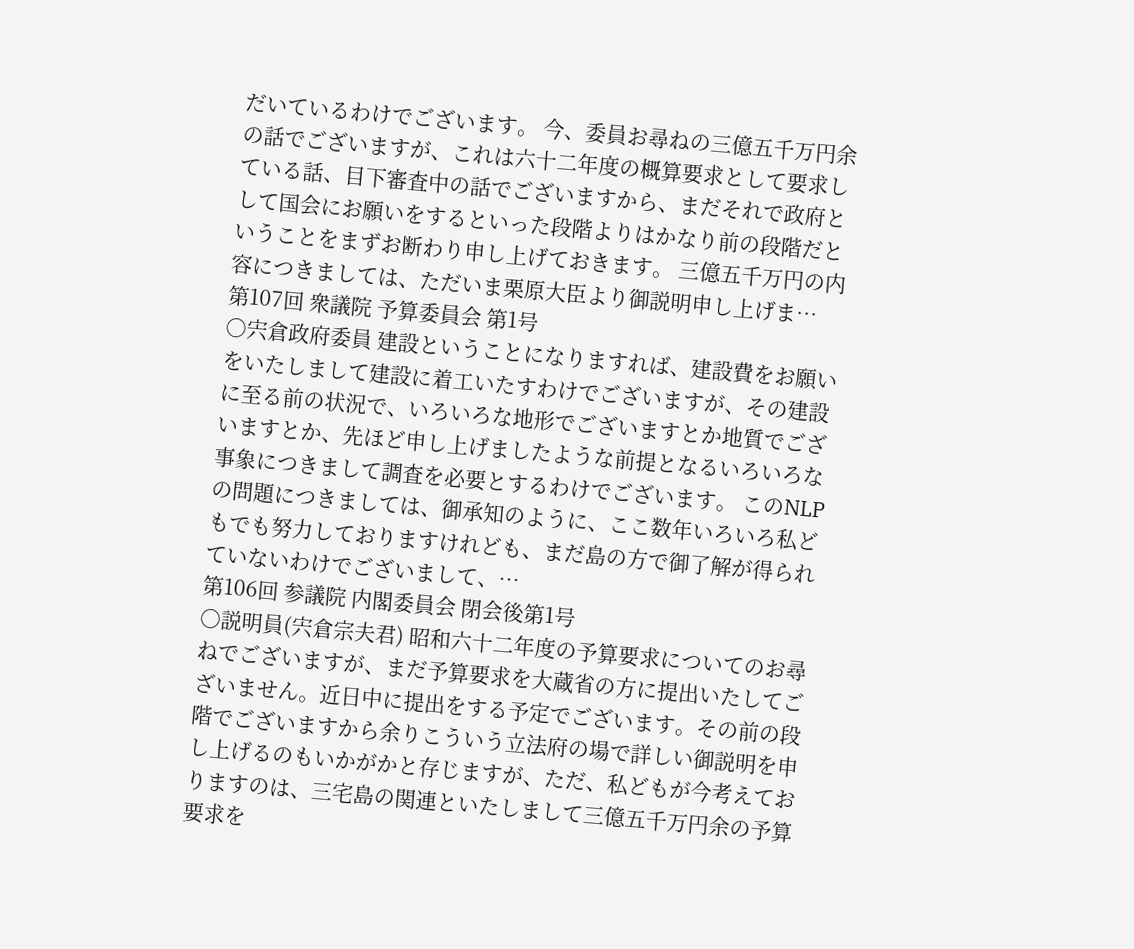だいているわけでございます。 今、委員お尋ねの三億五千万円余の話でございますが、これは六十二年度の概算要求として要求している話、目下審査中の話でございますから、まだそれで政府として国会にお願いをするといった段階よりはかなり前の段階だということをまずお断わり申し上げておきます。 三億五千万円の内容につきましては、ただいま栗原大臣より御説明申し上げま…
第107回 衆議院 予算委員会 第1号
○宍倉政府委員 建設ということになりますれば、建設費をお願いをいたしまして建設に着工いたすわけでございますが、その建設に至る前の状況で、いろいろな地形でございますとか地質でございますとか、先ほど申し上げましたような前提となるいろいろな事象につきまして調査を必要とするわけでございます。 このNLPの問題につきましては、御承知のように、ここ数年いろいろ私どもでも努力しておりますけれども、まだ島の方で御了解が得られていないわけでございまして、…
第106回 参議院 内閣委員会 閉会後第1号
○説明員(宍倉宗夫君) 昭和六十二年度の予算要求についてのお尋ねでございますが、まだ予算要求を大蔵省の方に提出いたしてございません。近日中に提出をする予定でございます。その前の段階でございますから余りこういう立法府の場で詳しい御説明を申し上げるのもいかがかと存じますが、ただ、私どもが今考えておりますのは、三宅島の関連といたしまして三億五千万円余の予算要求を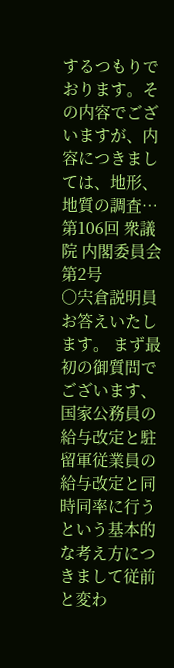するつもりでおります。その内容でございますが、内容につきましては、地形、地質の調査…
第106回 衆議院 内閣委員会 第2号
○宍倉説明員 お答えいたします。 まず最初の御質問でございます、国家公務員の給与改定と駐留軍従業員の給与改定と同時同率に行うという基本的な考え方につきまして従前と変わ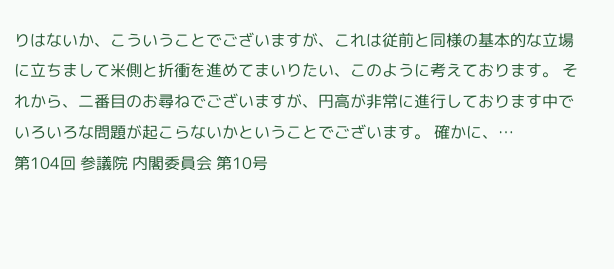りはないか、こういうことでございますが、これは従前と同様の基本的な立場に立ちまして米側と折衝を進めてまいりたい、このように考えております。 それから、二番目のお尋ねでございますが、円高が非常に進行しております中でいろいろな問題が起こらないかということでございます。 確かに、…
第104回 参議院 内閣委員会 第10号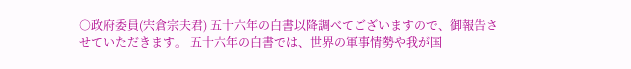○政府委員(宍倉宗夫君) 五十六年の白書以降調べてございますので、御報告させていただきます。 五十六年の白書では、世界の軍事情勢や我が国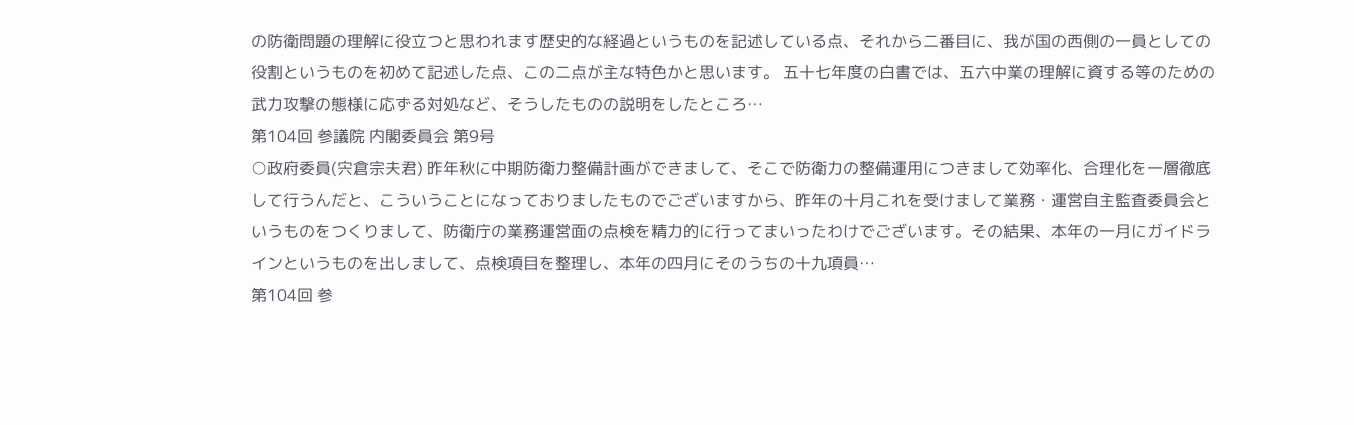の防衛問題の理解に役立つと思われます歴史的な経過というものを記述している点、それから二番目に、我が国の西側の一員としての役割というものを初めて記述した点、この二点が主な特色かと思います。 五十七年度の白書では、五六中業の理解に資する等のための武力攻撃の態様に応ずる対処など、そうしたものの説明をしたところ…
第104回 参議院 内閣委員会 第9号
○政府委員(宍倉宗夫君) 昨年秋に中期防衛力整備計画ができまして、そこで防衛力の整備運用につきまして効率化、合理化を一層徹底して行うんだと、こういうことになっておりましたものでございますから、昨年の十月これを受けまして業務・運営自主監査委員会というものをつくりまして、防衛庁の業務運営面の点検を精力的に行ってまいったわけでございます。その結果、本年の一月にガイドラインというものを出しまして、点検項目を整理し、本年の四月にそのうちの十九項員…
第104回 参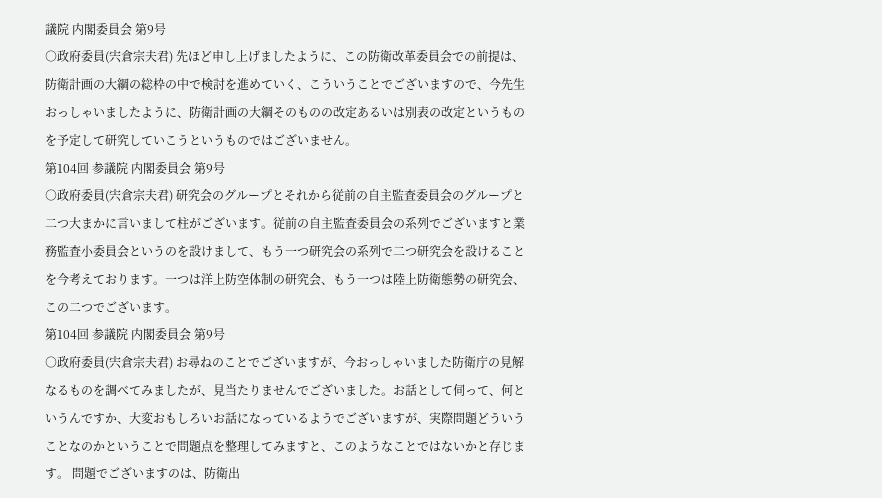議院 内閣委員会 第9号
○政府委員(宍倉宗夫君) 先ほど申し上げましたように、この防衛改革委員会での前提は、防衛計画の大綱の総枠の中で検討を進めていく、こういうことでございますので、今先生おっしゃいましたように、防衛計画の大綱そのものの改定あるいは別表の改定というものを予定して研究していこうというものではございません。
第104回 参議院 内閣委員会 第9号
○政府委員(宍倉宗夫君) 研究会のグループとそれから従前の自主監査委員会のグループと二つ大まかに言いまして柱がございます。従前の自主監査委員会の系列でございますと業務監査小委員会というのを設けまして、もう一つ研究会の系列で二つ研究会を設けることを今考えております。一つは洋上防空体制の研究会、もう一つは陸上防衛態勢の研究会、この二つでございます。
第104回 参議院 内閣委員会 第9号
○政府委員(宍倉宗夫君) お尋ねのことでございますが、今おっしゃいました防衛庁の見解なるものを調べてみましたが、見当たりませんでございました。お話として伺って、何というんですか、大変おもしろいお話になっているようでございますが、実際問題どういうことなのかということで問題点を整理してみますと、このようなことではないかと存じます。 問題でございますのは、防衛出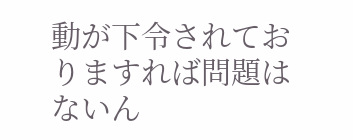動が下令されておりますれば問題はないん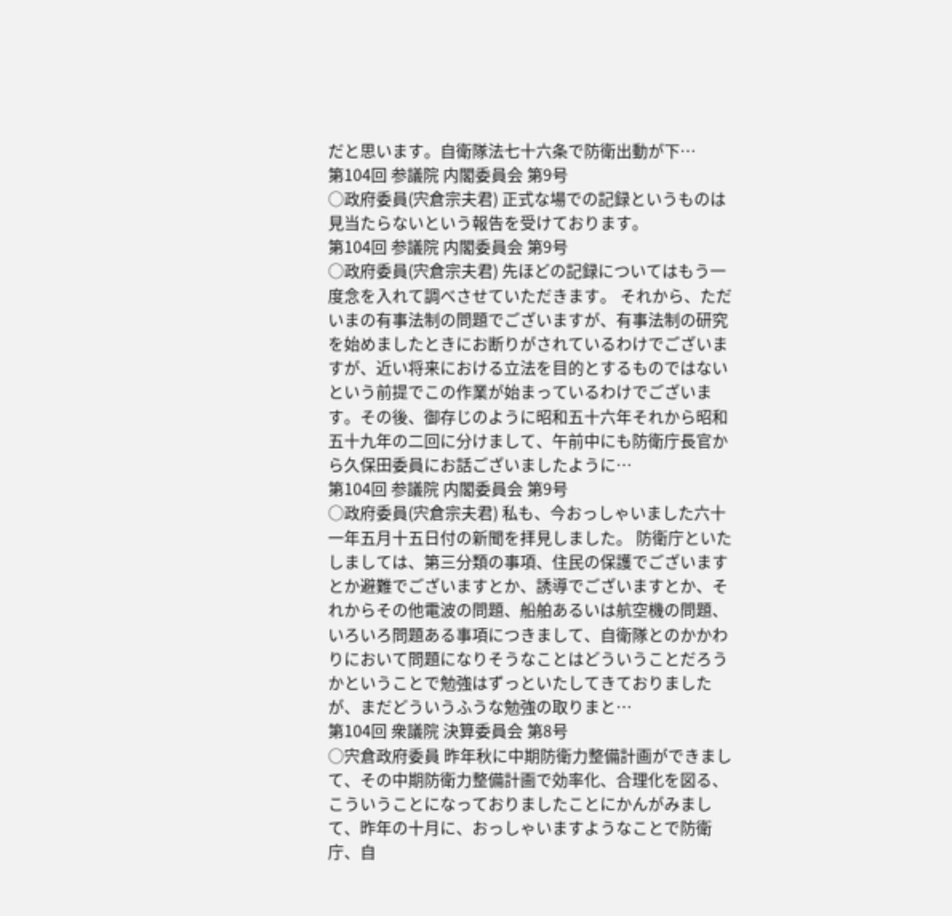だと思います。自衛隊法七十六条で防衛出動が下…
第104回 参議院 内閣委員会 第9号
○政府委員(宍倉宗夫君) 正式な場での記録というものは見当たらないという報告を受けております。
第104回 参議院 内閣委員会 第9号
○政府委員(宍倉宗夫君) 先ほどの記録についてはもう一度念を入れて調べさせていただきます。 それから、ただいまの有事法制の問題でございますが、有事法制の研究を始めましたときにお断りがされているわけでございますが、近い将来における立法を目的とするものではないという前提でこの作業が始まっているわけでございます。その後、御存じのように昭和五十六年それから昭和五十九年の二回に分けまして、午前中にも防衛庁長官から久保田委員にお話ございましたように…
第104回 参議院 内閣委員会 第9号
○政府委員(宍倉宗夫君) 私も、今おっしゃいました六十一年五月十五日付の新聞を拝見しました。 防衛庁といたしましては、第三分類の事項、住民の保護でございますとか避難でございますとか、誘導でございますとか、それからその他電波の問題、船舶あるいは航空機の問題、いろいろ問題ある事項につきまして、自衛隊とのかかわりにおいて問題になりそうなことはどういうことだろうかということで勉強はずっといたしてきておりましたが、まだどういうふうな勉強の取りまと…
第104回 衆議院 決算委員会 第8号
○宍倉政府委員 昨年秋に中期防衛力整備計画ができまして、その中期防衛力整備計画で効率化、合理化を図る、こういうことになっておりましたことにかんがみまして、昨年の十月に、おっしゃいますようなことで防衛庁、自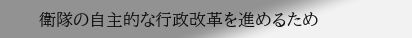衛隊の自主的な行政改革を進めるため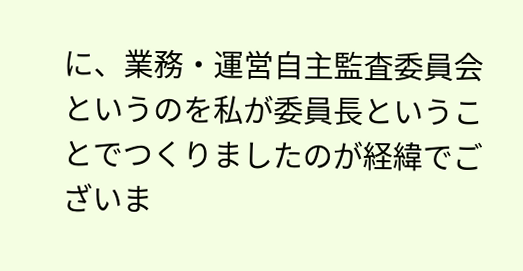に、業務・運営自主監査委員会というのを私が委員長ということでつくりましたのが経緯でございま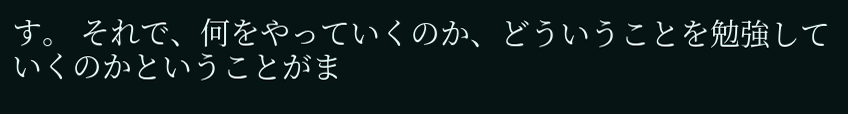す。 それで、何をやっていくのか、どういうことを勉強していくのかということがま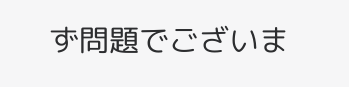ず問題でございま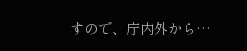すので、庁内外から…